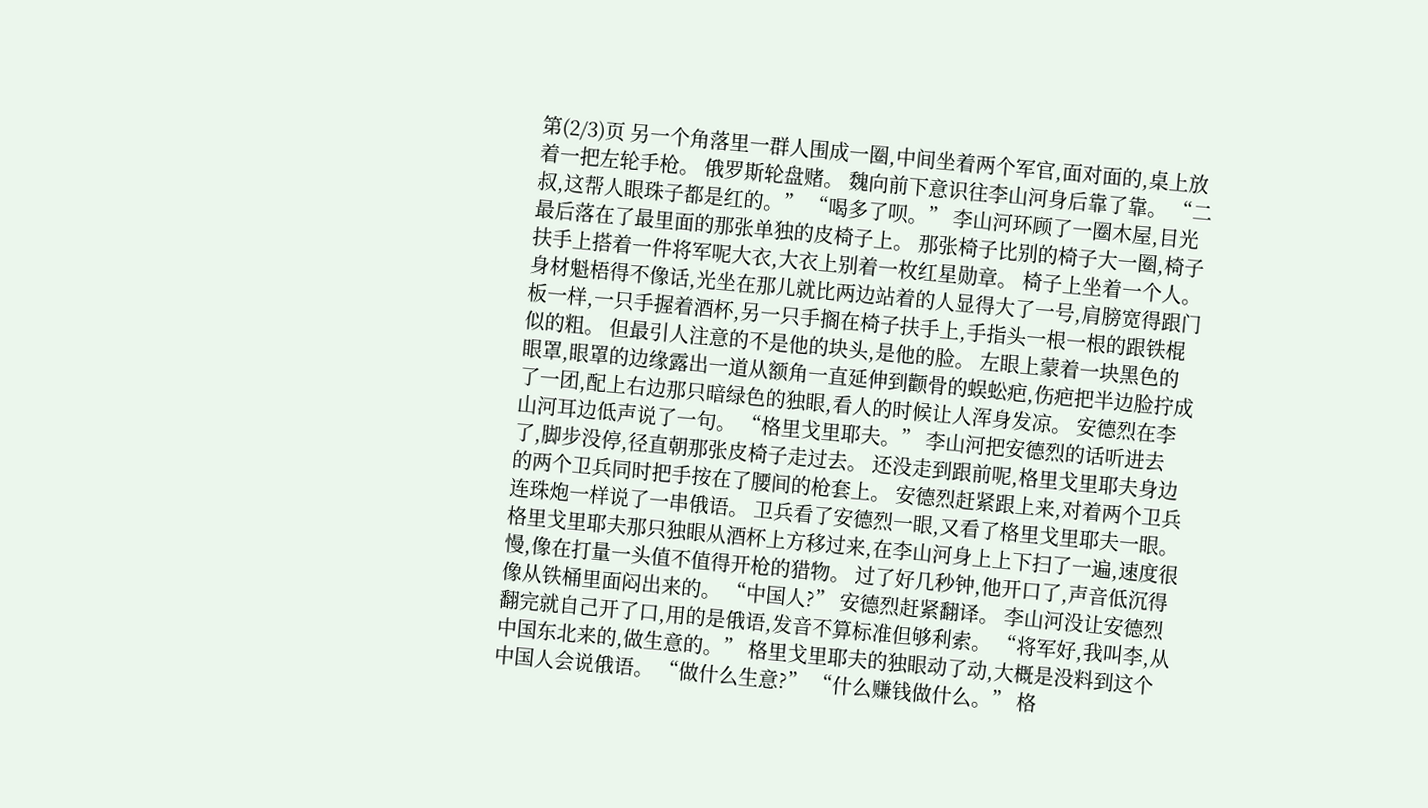第(2/3)页 另一个角落里一群人围成一圈,中间坐着两个军官,面对面的,桌上放着一把左轮手枪。 俄罗斯轮盘赌。 魏向前下意识往李山河身后靠了靠。 “二叔,这帮人眼珠子都是红的。” “喝多了呗。” 李山河环顾了一圈木屋,目光最后落在了最里面的那张单独的皮椅子上。 那张椅子比别的椅子大一圈,椅子扶手上搭着一件将军呢大衣,大衣上别着一枚红星勋章。 椅子上坐着一个人。 身材魁梧得不像话,光坐在那儿就比两边站着的人显得大了一号,肩膀宽得跟门板一样,一只手握着酒杯,另一只手搁在椅子扶手上,手指头一根一根的跟铁棍似的粗。 但最引人注意的不是他的块头,是他的脸。 左眼上蒙着一块黑色的眼罩,眼罩的边缘露出一道从额角一直延伸到颧骨的蜈蚣疤,伤疤把半边脸拧成了一团,配上右边那只暗绿色的独眼,看人的时候让人浑身发凉。 安德烈在李山河耳边低声说了一句。 “格里戈里耶夫。” 李山河把安德烈的话听进去了,脚步没停,径直朝那张皮椅子走过去。 还没走到跟前呢,格里戈里耶夫身边的两个卫兵同时把手按在了腰间的枪套上。 安德烈赶紧跟上来,对着两个卫兵连珠炮一样说了一串俄语。 卫兵看了安德烈一眼,又看了格里戈里耶夫一眼。 格里戈里耶夫那只独眼从酒杯上方移过来,在李山河身上上下扫了一遍,速度很慢,像在打量一头值不值得开枪的猎物。 过了好几秒钟,他开口了,声音低沉得像从铁桶里面闷出来的。 “中国人?” 安德烈赶紧翻译。 李山河没让安德烈翻完就自己开了口,用的是俄语,发音不算标准但够利索。 “将军好,我叫李,从中国东北来的,做生意的。” 格里戈里耶夫的独眼动了动,大概是没料到这个中国人会说俄语。 “做什么生意?” “什么赚钱做什么。” 格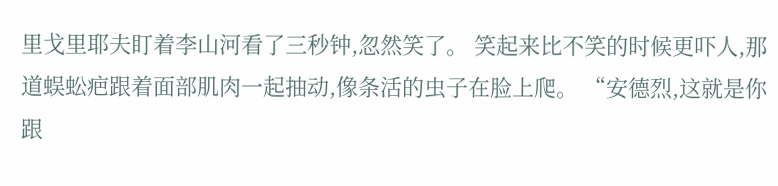里戈里耶夫盯着李山河看了三秒钟,忽然笑了。 笑起来比不笑的时候更吓人,那道蜈蚣疤跟着面部肌肉一起抽动,像条活的虫子在脸上爬。 “安德烈,这就是你跟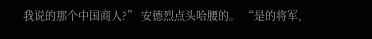我说的那个中国商人?” 安德烈点头哈腰的。 “是的将军,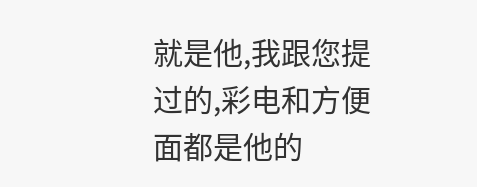就是他,我跟您提过的,彩电和方便面都是他的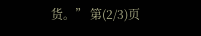货。” 第(2/3)页